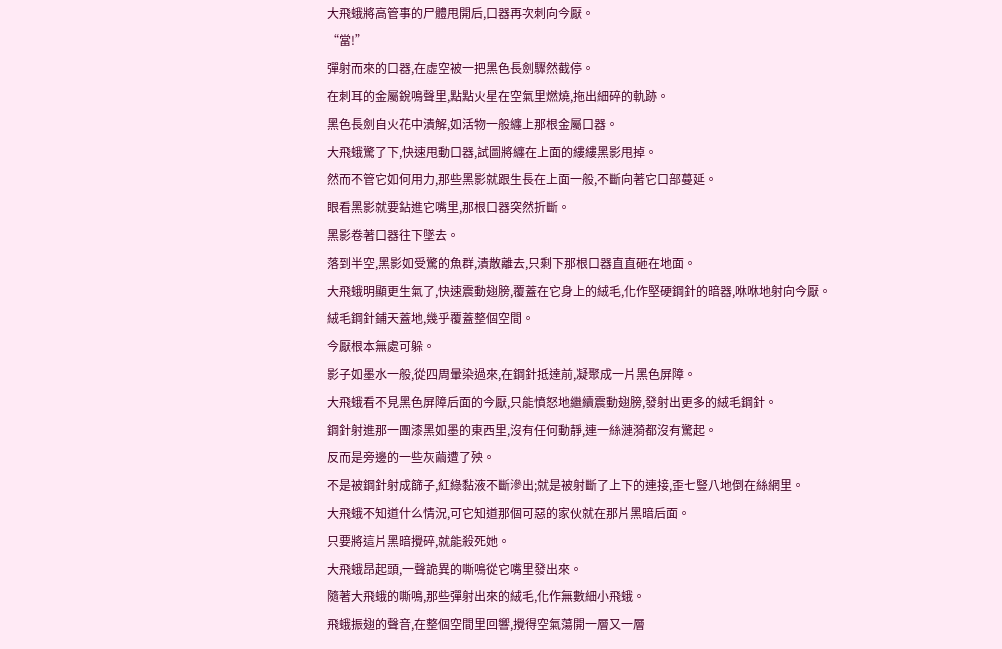大飛蛾將高管事的尸體甩開后,口器再次刺向今厭。
“當!”
彈射而來的口器,在虛空被一把黑色長劍驟然截停。
在刺耳的金屬銳鳴聲里,點點火星在空氣里燃燒,拖出細碎的軌跡。
黑色長劍自火花中潰解,如活物一般纏上那根金屬口器。
大飛蛾驚了下,快速甩動口器,試圖將纏在上面的縷縷黑影甩掉。
然而不管它如何用力,那些黑影就跟生長在上面一般,不斷向著它口部蔓延。
眼看黑影就要鉆進它嘴里,那根口器突然折斷。
黑影卷著口器往下墜去。
落到半空,黑影如受驚的魚群,潰散離去,只剩下那根口器直直砸在地面。
大飛蛾明顯更生氣了,快速震動翅膀,覆蓋在它身上的絨毛,化作堅硬鋼針的暗器,咻咻地射向今厭。
絨毛鋼針鋪天蓋地,幾乎覆蓋整個空間。
今厭根本無處可躲。
影子如墨水一般,從四周暈染過來,在鋼針抵達前,凝聚成一片黑色屏障。
大飛蛾看不見黑色屏障后面的今厭,只能憤怒地繼續震動翅膀,發射出更多的絨毛鋼針。
鋼針射進那一團漆黑如墨的東西里,沒有任何動靜,連一絲漣漪都沒有驚起。
反而是旁邊的一些灰繭遭了殃。
不是被鋼針射成篩子,紅綠黏液不斷滲出;就是被射斷了上下的連接,歪七豎八地倒在絲網里。
大飛蛾不知道什么情況,可它知道那個可惡的家伙就在那片黑暗后面。
只要將這片黑暗攪碎,就能殺死她。
大飛蛾昂起頭,一聲詭異的嘶鳴從它嘴里發出來。
隨著大飛蛾的嘶鳴,那些彈射出來的絨毛,化作無數細小飛蛾。
飛蛾振翅的聲音,在整個空間里回響,攪得空氣蕩開一層又一層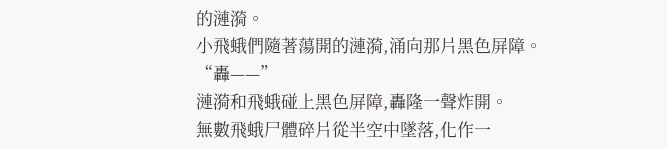的漣漪。
小飛蛾們隨著蕩開的漣漪,涌向那片黑色屏障。
“轟——”
漣漪和飛蛾碰上黑色屏障,轟隆一聲炸開。
無數飛蛾尸體碎片從半空中墜落,化作一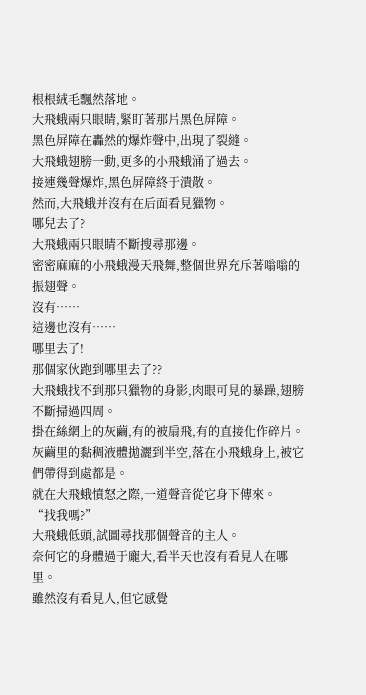根根絨毛飄然落地。
大飛蛾兩只眼睛,緊盯著那片黑色屏障。
黑色屏障在轟然的爆炸聲中,出現了裂縫。
大飛蛾翅膀一動,更多的小飛蛾涌了過去。
接連幾聲爆炸,黑色屏障終于潰散。
然而,大飛蛾并沒有在后面看見獵物。
哪兒去了?
大飛蛾兩只眼睛不斷搜尋那邊。
密密麻麻的小飛蛾漫天飛舞,整個世界充斥著嗡嗡的振翅聲。
沒有……
這邊也沒有……
哪里去了!
那個家伙跑到哪里去了??
大飛蛾找不到那只獵物的身影,肉眼可見的暴躁,翅膀不斷掃過四周。
掛在絲網上的灰繭,有的被扇飛,有的直接化作碎片。
灰繭里的黏稠液體拋灑到半空,落在小飛蛾身上,被它們帶得到處都是。
就在大飛蛾憤怒之際,一道聲音從它身下傳來。
“找我嗎?”
大飛蛾低頭,試圖尋找那個聲音的主人。
奈何它的身體過于龐大,看半天也沒有看見人在哪里。
雖然沒有看見人,但它感覺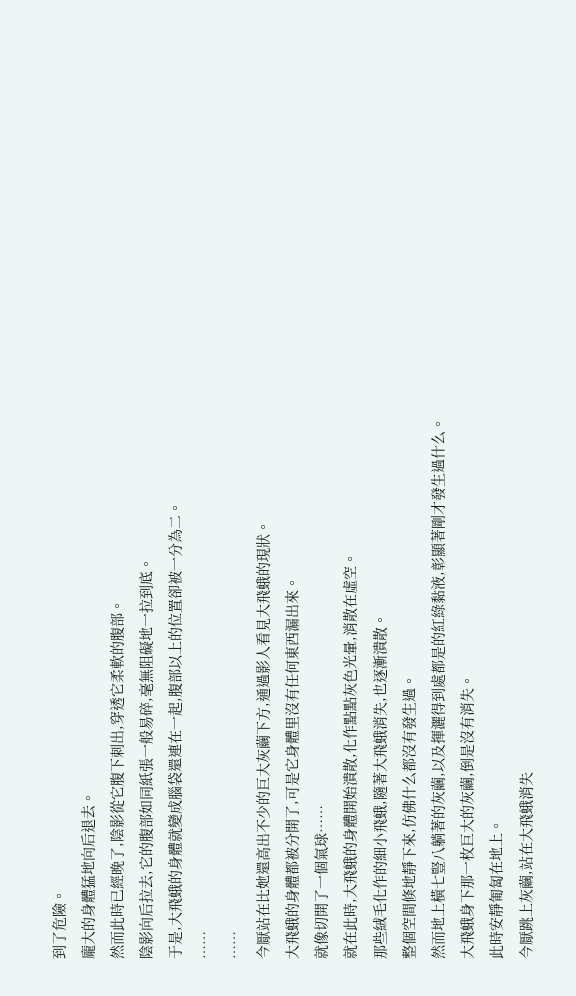到了危險。
龐大的身體猛地向后退去。
然而此時已經晚了,陰影從它腹下刺出,穿透它柔軟的腹部。
陰影向后拉去,它的腹部如同紙張一般易碎,毫無阻礙地一拉到底。
于是,大飛蛾的身體就變成腦袋還連在一起,腹部以上的位置卻被一分為二。
……
……
今厭站在比她還高出不少的巨大灰繭下方,通過影人看見大飛蛾的現狀。
大飛蛾的身體都被分開了,可是它身體里沒有任何東西漏出來。
就像切開了一個氣球……
就在此時,大飛蛾的身體開始潰散,化作點點灰色光暈,消散在虛空。
那些絨毛化作的細小飛蛾,隨著大飛蛾消失,也逐漸潰散。
整個空間倏地靜下來,仿佛什么都沒有發生過。
然而地上橫七豎八躺著的灰繭,以及揮灑得到處都是的紅綠黏液,彰顯著剛才發生過什么。
大飛蛾身下那一枚巨大的灰繭,倒是沒有消失。
此時安靜匍匐在地上。
今厭跳上灰繭,站在大飛蛾消失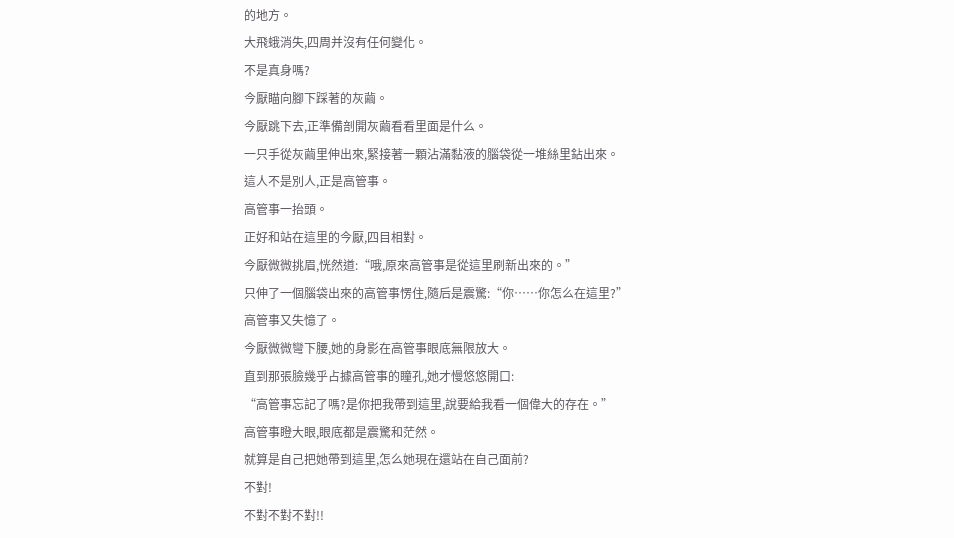的地方。
大飛蛾消失,四周并沒有任何變化。
不是真身嗎?
今厭瞄向腳下踩著的灰繭。
今厭跳下去,正準備剖開灰繭看看里面是什么。
一只手從灰繭里伸出來,緊接著一顆沾滿黏液的腦袋從一堆絲里鉆出來。
這人不是別人,正是高管事。
高管事一抬頭。
正好和站在這里的今厭,四目相對。
今厭微微挑眉,恍然道:“哦,原來高管事是從這里刷新出來的。”
只伸了一個腦袋出來的高管事愣住,隨后是震驚:“你……你怎么在這里?”
高管事又失憶了。
今厭微微彎下腰,她的身影在高管事眼底無限放大。
直到那張臉幾乎占據高管事的瞳孔,她才慢悠悠開口:
“高管事忘記了嗎?是你把我帶到這里,說要給我看一個偉大的存在。”
高管事瞪大眼,眼底都是震驚和茫然。
就算是自己把她帶到這里,怎么她現在還站在自己面前?
不對!
不對不對不對!!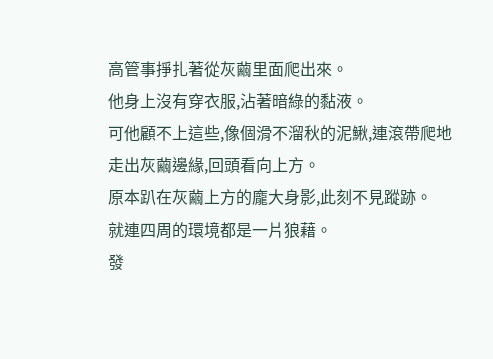高管事掙扎著從灰繭里面爬出來。
他身上沒有穿衣服,沾著暗綠的黏液。
可他顧不上這些,像個滑不溜秋的泥鰍,連滾帶爬地走出灰繭邊緣,回頭看向上方。
原本趴在灰繭上方的龐大身影,此刻不見蹤跡。
就連四周的環境都是一片狼藉。
發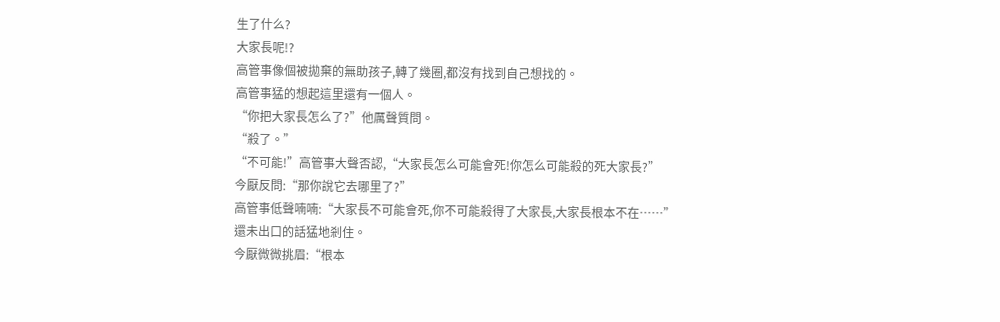生了什么?
大家長呢!?
高管事像個被拋棄的無助孩子,轉了幾圈,都沒有找到自己想找的。
高管事猛的想起這里還有一個人。
“你把大家長怎么了?”他厲聲質問。
“殺了。”
“不可能!”高管事大聲否認,“大家長怎么可能會死!你怎么可能殺的死大家長?”
今厭反問:“那你說它去哪里了?”
高管事低聲喃喃:“大家長不可能會死,你不可能殺得了大家長,大家長根本不在……”
還未出口的話猛地剎住。
今厭微微挑眉:“根本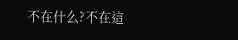不在什么?不在這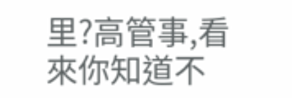里?高管事,看來你知道不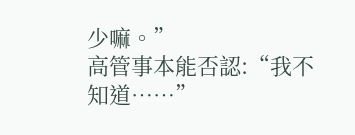少嘛。”
高管事本能否認:“我不知道……”